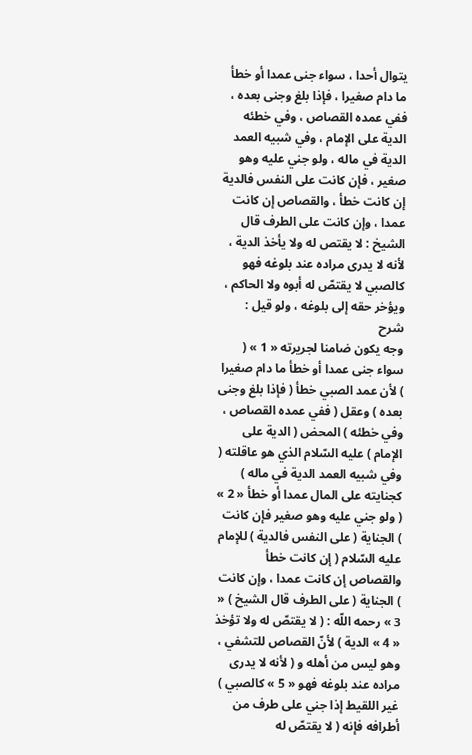يتوال أحدا ، سواء جنى عمدا أو خطأ ما دام صغيرا ، فإذا بلغ وجنى بعده ، ففي عمده القصاص ، وفي خطئه الدية على الإمام ، وفي شبيه العمد الدية في ماله ، ولو جني عليه وهو صغير ، فإن كانت على النفس فالدية إن كانت خطأ ، والقصاص إن كانت عمدا ، وإن كانت على الطرف قال الشيخ : لا يقتص له ولا يأخذ الدية ، لأنه لا يدرى مراده عند بلوغه فهو كالصبي لا يقتصّ له أبوه ولا الحاكم ، ويؤخر حقه إلى بلوغه ، ولو قيل :
شرح
وجه يكون ضامنا لجريرته « 1 » ( سواء جنى عمدا أو خطأ ما دام صغيرا ) لأن عمد الصبي خطأ ( فإذا بلغ وجنى بعده ) وعقل ( ففي عمده القصاص ، وفي خطئه ) المحض ( الدية على الإمام ) عليه السّلام الذي هو عاقلته ( وفي شبيه العمد الدية في ماله ) كجنايته على المال عمدا أو خطأ « 2 » ( ولو جني عليه وهو صغير فإن كانت ) الجناية ( على النفس فالدية ) للإمام عليه السّلام ( إن كانت خطأ والقصاص إن كانت عمدا ، وإن كانت ) الجناية ( على الطرف قال الشيخ ) « 3 » رحمه اللّه : ( لا يقتصّ له ولا تؤخذ « 4 » الدية ) لأنّ القصاص للتشفي ، وهو ليس من أهله و ( لأنه لا يدرى مراده عند بلوغه فهو « 5 » كالصبي ) غير اللقيط إذا جني على طرف من أطرافه فإنه ( لا يقتصّ له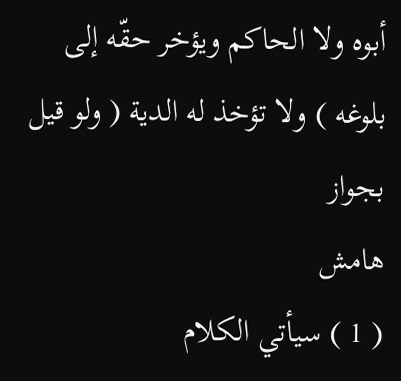أبوه ولا الحاكم ويؤخر حقّه إلى بلوغه ) ولا تؤخذ له الدية ( ولو قيل بجواز
هامش
( 1 ) سيأتي الكلام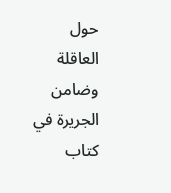حول العاقلة وضامن الجريرة في كتاب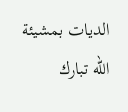الديات بمشيئة اللّه تبارك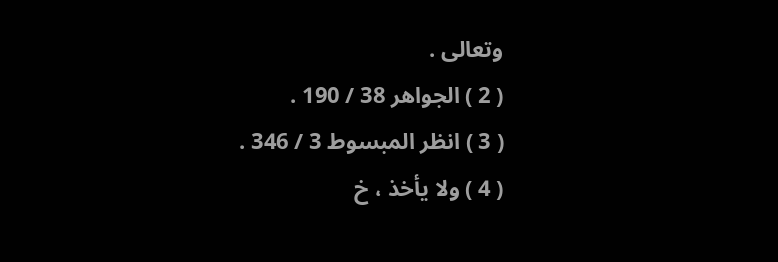وتعالى .
( 2 ) الجواهر 38 / 190 .
( 3 ) انظر المبسوط 3 / 346 .
( 4 ) ولا يأخذ ، خ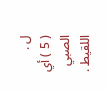ل .
( 5 ) أي الصبي اللقيط .